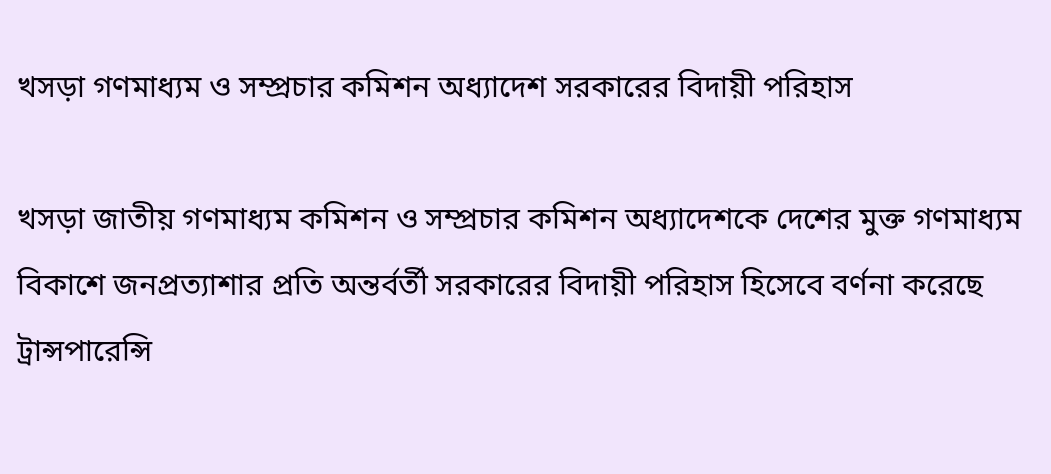খসড়া গণমাধ্যম ও সম্প্রচার কমিশন অধ্যাদেশ সরকারের বিদায়ী পরিহাস

খসড়া জাতীয় গণমাধ্যম কমিশন ও সম্প্রচার কমিশন অধ্যাদেশকে দেশের মুক্ত গণমাধ্যম বিকাশে জনপ্রত্যাশার প্রতি অন্তর্বর্তী সরকারের বিদায়ী পরিহাস হিসেবে বর্ণনা করেছে ট্রান্সপারেন্সি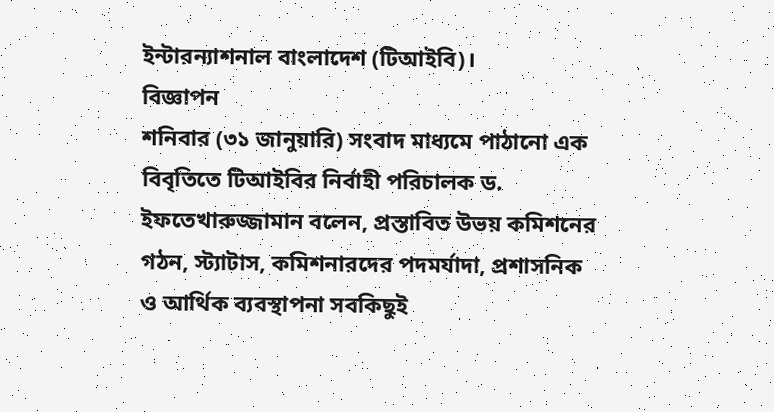ইন্টারন্যাশনাল বাংলাদেশ (টিআইবি)।
বিজ্ঞাপন
শনিবার (৩১ জানুয়ারি) সংবাদ মাধ্যমে পাঠানো এক বিবৃতিতে টিআইবির নির্বাহী পরিচালক ড. ইফতেখারুজ্জামান বলেন, প্রস্তাবিত উভয় কমিশনের গঠন, স্ট্যাটাস, কমিশনারদের পদমর্যাদা, প্রশাসনিক ও আর্থিক ব্যবস্থাপনা সবকিছুই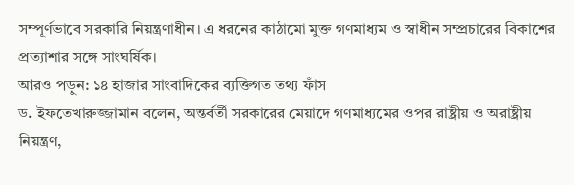সম্পূর্ণভাবে সরকারি নিয়ন্ত্রণাধীন। এ ধরনের কাঠামো মুক্ত গণমাধ্যম ও স্বাধীন সম্প্রচারের বিকাশের প্রত্যাশার সঙ্গে সাংঘর্ষিক।
আরও পড়ুন: ১৪ হাজার সাংবাদিকের ব্যক্তিগত তথ্য ফাঁস
ড. ইফতেখারুজ্জামান বলেন, অন্তর্বর্তী সরকারের মেয়াদে গণমাধ্যমের ওপর রাষ্ট্রীয় ও অরাষ্ট্রীয় নিয়ন্ত্রণ,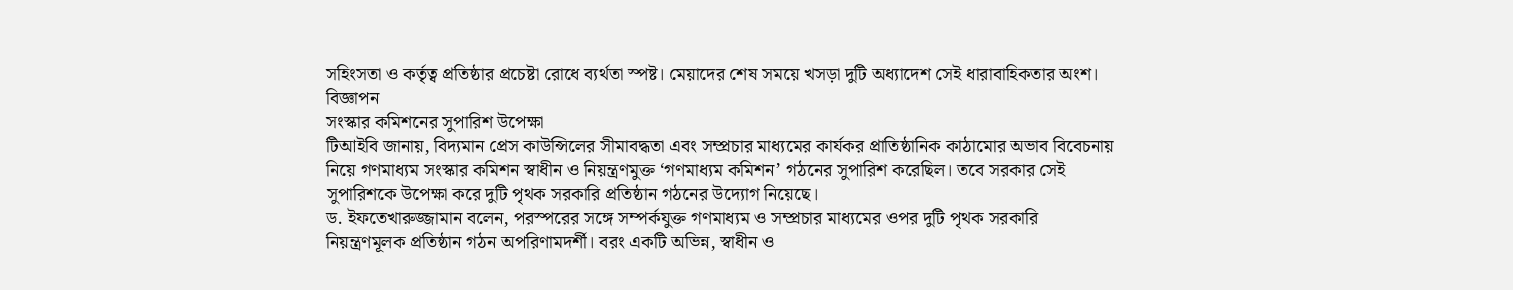সহিংসতা ও কর্তৃত্ব প্রতিষ্ঠার প্রচেষ্টা রোধে ব্যর্থতা স্পষ্ট। মেয়াদের শেষ সময়ে খসড়া দুটি অধ্যাদেশ সেই ধারাবাহিকতার অংশ।
বিজ্ঞাপন
সংস্কার কমিশনের সুপারিশ উপেক্ষা
টিআইবি জানায়, বিদ্যমান প্রেস কাউন্সিলের সীমাবদ্ধতা এবং সম্প্রচার মাধ্যমের কার্যকর প্রাতিষ্ঠানিক কাঠামোর অভাব বিবেচনায় নিয়ে গণমাধ্যম সংস্কার কমিশন স্বাধীন ও নিয়ন্ত্রণমুক্ত ‘গণমাধ্যম কমিশন’ গঠনের সুপারিশ করেছিল। তবে সরকার সেই সুপারিশকে উপেক্ষা করে দুটি পৃথক সরকারি প্রতিষ্ঠান গঠনের উদ্যোগ নিয়েছে।
ড. ইফতেখারুজ্জামান বলেন, পরস্পরের সঙ্গে সম্পর্কযুক্ত গণমাধ্যম ও সম্প্রচার মাধ্যমের ওপর দুটি পৃথক সরকারি নিয়ন্ত্রণমূলক প্রতিষ্ঠান গঠন অপরিণামদর্শী। বরং একটি অভিন্ন, স্বাধীন ও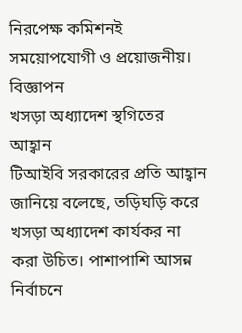নিরপেক্ষ কমিশনই সময়োপযোগী ও প্রয়োজনীয়।
বিজ্ঞাপন
খসড়া অধ্যাদেশ স্থগিতের আহ্বান
টিআইবি সরকারের প্রতি আহ্বান জানিয়ে বলেছে, তড়িঘড়ি করে খসড়া অধ্যাদেশ কার্যকর না করা উচিত। পাশাপাশি আসন্ন নির্বাচনে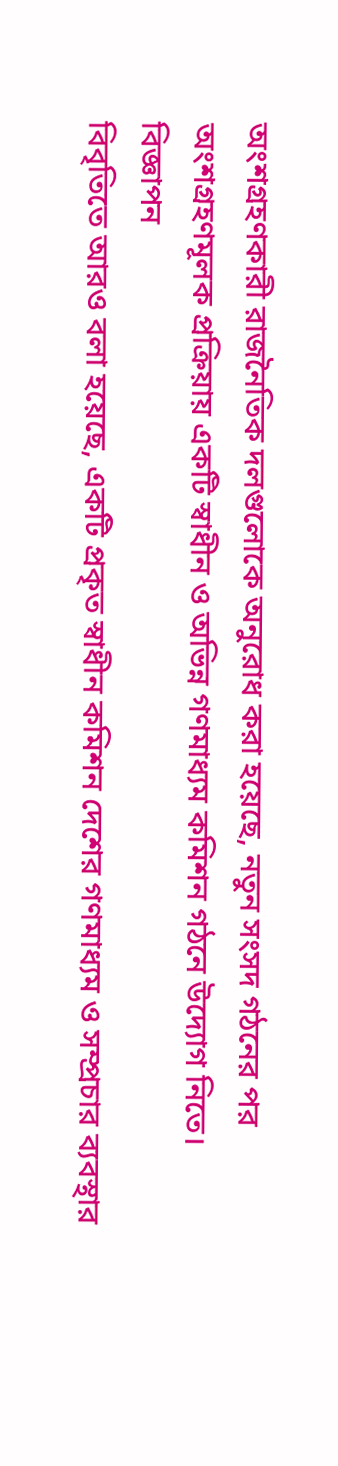অংশগ্রহণকারী রাজনৈতিক দলগুলোকে অনুরোধ করা হয়েছে, নতুন সংসদ গঠনের পর অংশগ্রহণমূলক প্রক্রিয়ায় একটি স্বাধীন ও অভিন্ন গণমাধ্যম কমিশন গঠনে উদ্যোগ নিতে।
বিজ্ঞাপন
বিবৃতিতে আরও বলা হয়েছে, একটি প্রকৃত স্বাধীন কমিশন দেশের গণমাধ্যম ও সম্প্রচার ব্যবস্থার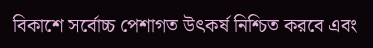বিকাশে সর্বোচ্চ পেশাগত উৎকর্ষ নিশ্চিত করবে এবং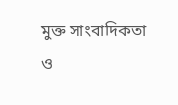মুক্ত সাংবাদিকতা ও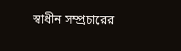স্বাধীন সম্প্রচারের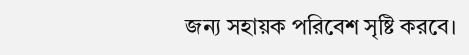জন্য সহায়ক পরিবেশ সৃষ্টি করবে।